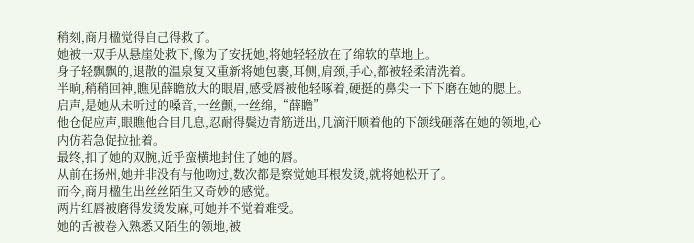稍刻,商月楹觉得自己得救了。
她被一双手从悬崖处救下,像为了安抚她,将她轻轻放在了绵软的草地上。
身子轻飘飘的,退散的温泉复又重新将她包裹,耳侧,肩颈,手心,都被轻柔清洗着。
半晌,稍稍回神,瞧见薛瞻放大的眼眉,感受唇被他轻啄着,硬挺的鼻尖一下下磨在她的腮上。
启声,是她从未听过的嗓音,一丝颤,一丝绵,“薛瞻”
他仓促应声,眼瞧他合目几息,忍耐得鬓边青筋迸出,几滴汗顺着他的下颌线砸落在她的领地,心内仿若急促拉扯着。
最终,扣了她的双腕,近乎蛮横地封住了她的唇。
从前在扬州,她并非没有与他吻过,数次都是察觉她耳根发烫,就将她松开了。
而今,商月楹生出丝丝陌生又奇妙的感觉。
两片红唇被磨得发烫发麻,可她并不觉着难受。
她的舌被卷入熟悉又陌生的领地,被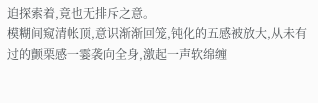迫探索着,竟也无排斥之意。
模糊间窥清帐顶,意识渐渐回笼,钝化的五感被放大,从未有过的颤栗感一霎袭向全身,激起一声软绵缠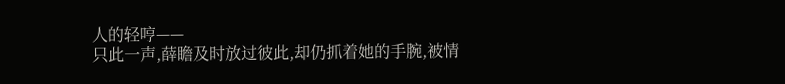人的轻哼——
只此一声,薛瞻及时放过彼此,却仍抓着她的手腕,被情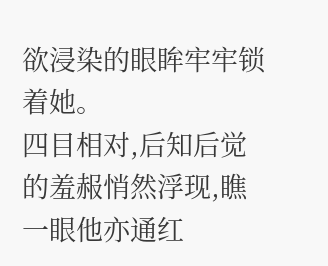欲浸染的眼眸牢牢锁着她。
四目相对,后知后觉的羞赧悄然浮现,瞧一眼他亦通红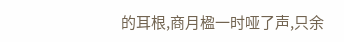的耳根,商月楹一时哑了声,只余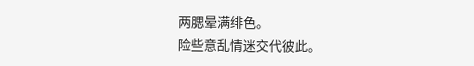两腮晕满绯色。
险些意乱情迷交代彼此。